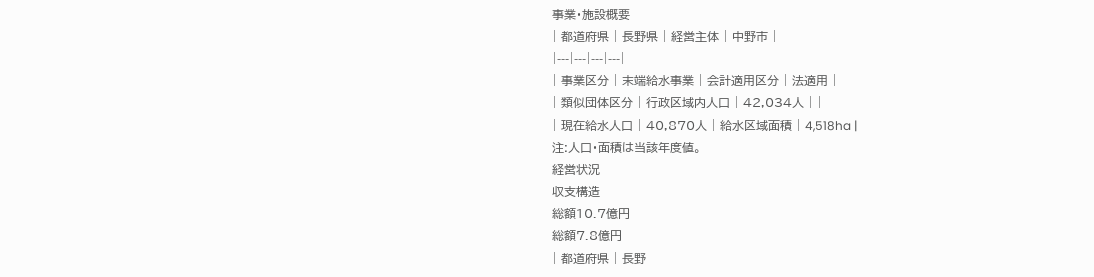事業・施設概要
| 都道府県 | 長野県 | 経営主体 | 中野市 |
|---|---|---|---|
| 事業区分 | 末端給水事業 | 会計適用区分 | 法適用 |
| 類似団体区分 | 行政区域内人口 | 42,034人 | |
| 現在給水人口 | 40,870人 | 給水区域面積 | 4,518ha |
注:人口・面積は当該年度値。
経営状況
収支構造
総額10.7億円
総額7.8億円
| 都道府県 | 長野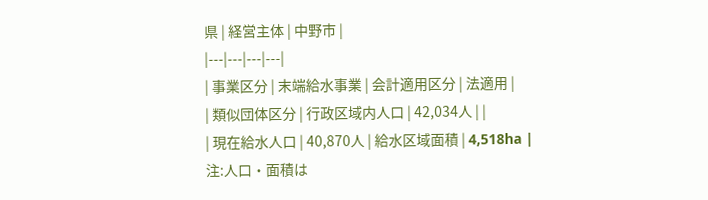県 | 経営主体 | 中野市 |
|---|---|---|---|
| 事業区分 | 末端給水事業 | 会計適用区分 | 法適用 |
| 類似団体区分 | 行政区域内人口 | 42,034人 | |
| 現在給水人口 | 40,870人 | 給水区域面積 | 4,518ha |
注:人口・面積は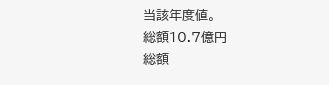当該年度値。
総額10.7億円
総額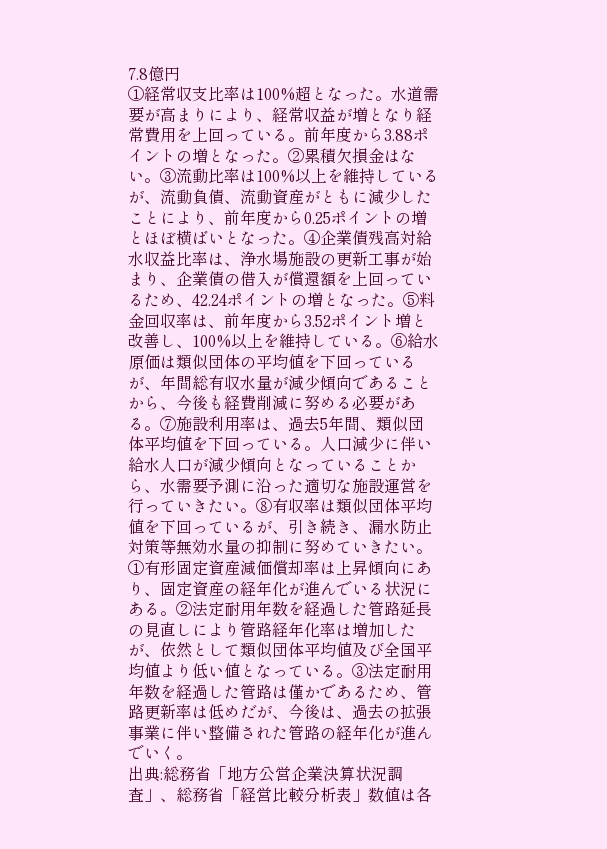7.8億円
①経常収支比率は100%超となった。水道需要が高まりにより、経常収益が増となり経常費用を上回っている。前年度から3.88ポイントの増となった。②累積欠損金はない。③流動比率は100%以上を維持しているが、流動負債、流動資産がともに減少したことにより、前年度から0.25ポイントの増とほぼ横ばいとなった。④企業債残高対給水収益比率は、浄水場施設の更新工事が始まり、企業債の借入が償還額を上回っているため、42.24ポイントの増となった。⑤料金回収率は、前年度から3.52ポイント増と改善し、100%以上を維持している。⑥給水原価は類似団体の平均値を下回っているが、年間総有収水量が減少傾向であることから、今後も経費削減に努める必要がある。⑦施設利用率は、過去5年間、類似団体平均値を下回っている。人口減少に伴い給水人口が減少傾向となっていることから、水需要予測に沿った適切な施設運営を行っていきたい。⑧有収率は類似団体平均値を下回っているが、引き続き、漏水防止対策等無効水量の抑制に努めていきたい。
①有形固定資産減価償却率は上昇傾向にあり、固定資産の経年化が進んでいる状況にある。②法定耐用年数を経過した管路延長の見直しにより管路経年化率は増加したが、依然として類似団体平均値及び全国平均値より低い値となっている。③法定耐用年数を経過した管路は僅かであるため、管路更新率は低めだが、今後は、過去の拡張事業に伴い整備された管路の経年化が進んでいく。
出典:総務省「地方公営企業決算状況調査」、総務省「経営比較分析表」数値は各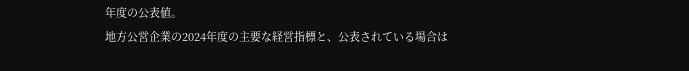年度の公表値。
地方公営企業の2024年度の主要な経営指標と、公表されている場合は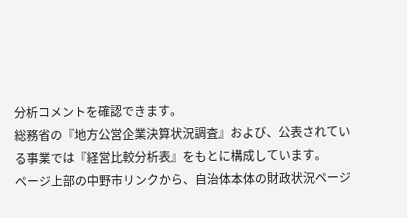分析コメントを確認できます。
総務省の『地方公営企業決算状況調査』および、公表されている事業では『経営比較分析表』をもとに構成しています。
ページ上部の中野市リンクから、自治体本体の財政状況ページ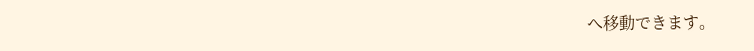へ移動できます。